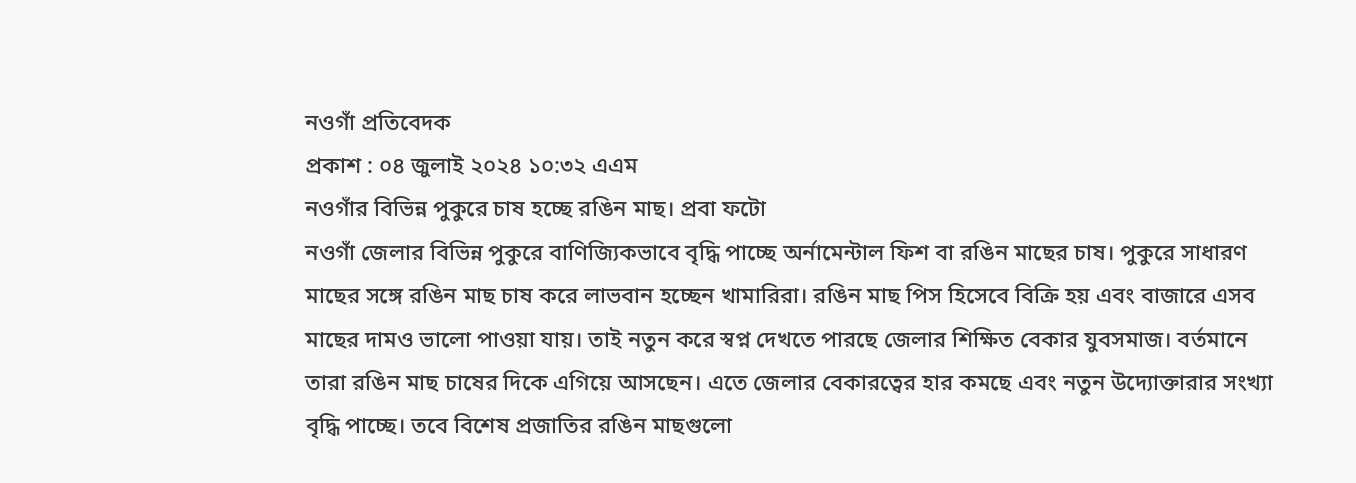নওগাঁ প্রতিবেদক
প্রকাশ : ০৪ জুলাই ২০২৪ ১০:৩২ এএম
নওগাঁর বিভিন্ন পুকুরে চাষ হচ্ছে রঙিন মাছ। প্রবা ফটো
নওগাঁ জেলার বিভিন্ন পুকুরে বাণিজ্যিকভাবে বৃদ্ধি পাচ্ছে অর্নামেন্টাল ফিশ বা রঙিন মাছের চাষ। পুকুরে সাধারণ মাছের সঙ্গে রঙিন মাছ চাষ করে লাভবান হচ্ছেন খামারিরা। রঙিন মাছ পিস হিসেবে বিক্রি হয় এবং বাজারে এসব মাছের দামও ভালো পাওয়া যায়। তাই নতুন করে স্বপ্ন দেখতে পারছে জেলার শিক্ষিত বেকার যুবসমাজ। বর্তমানে তারা রঙিন মাছ চাষের দিকে এগিয়ে আসছেন। এতে জেলার বেকারত্বের হার কমছে এবং নতুন উদ্যোক্তারার সংখ্যা বৃদ্ধি পাচ্ছে। তবে বিশেষ প্রজাতির রঙিন মাছগুলো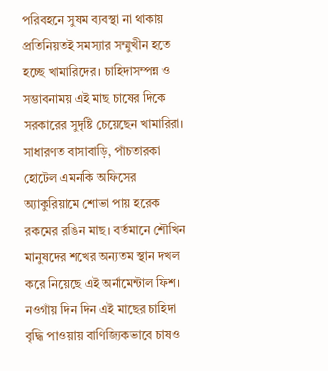পরিবহনে সুষম ব্যবস্থা না থাকায় প্রতিনিয়তই সমস্যার সম্মুখীন হতে হচ্ছে খামারিদের। চাহিদাসম্পন্ন ও সম্ভাবনাময় এই মাছ চাষের দিকে সরকারের সুদৃষ্টি চেয়েছেন খামারিরা।
সাধারণত বাসাবাড়ি, পাঁচতারকা হোটেল এমনকি অফিসের অ্যাকুরিয়ামে শোভা পায় হরেক রকমের রঙিন মাছ। বর্তমানে শৌখিন মানুষদের শখের অন্যতম স্থান দখল করে নিয়েছে এই অর্নামেন্টাল ফিশ। নওগাঁয় দিন দিন এই মাছের চাহিদা বৃদ্ধি পাওয়ায় বাণিজ্যিকভাবে চাষও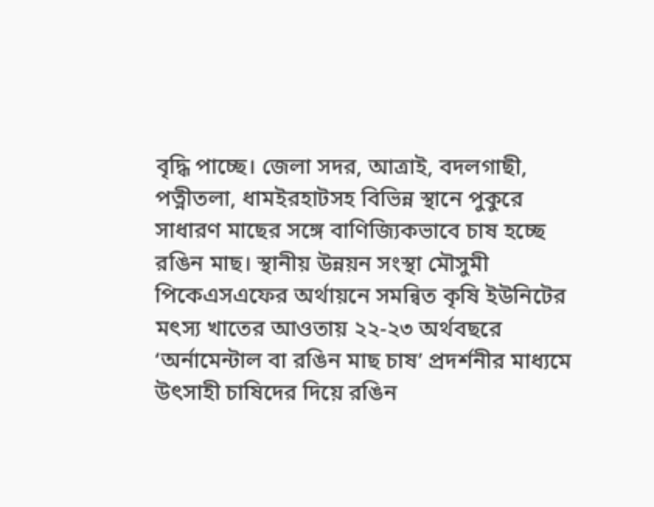বৃদ্ধি পাচ্ছে। জেলা সদর, আত্রাই, বদলগাছী, পত্নীতলা, ধামইরহাটসহ বিভিন্ন স্থানে পুকুরে সাধারণ মাছের সঙ্গে বাণিজ্যিকভাবে চাষ হচ্ছে রঙিন মাছ। স্থানীয় উন্নয়ন সংস্থা মৌসুমী পিকেএসএফের অর্থায়নে সমন্বিত কৃষি ইউনিটের মৎস্য খাতের আওতায় ২২-২৩ অর্থবছরে ‘অর্নামেন্টাল বা রঙিন মাছ চাষ’ প্রদর্শনীর মাধ্যমে উৎসাহী চাষিদের দিয়ে রঙিন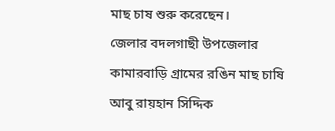মাছ চাষ শুরু করেছেন।
জেলার বদলগাছী উপজেলার কামারবাড়ি গ্রামের রঙিন মাছ চাষি আবু রায়হান সিদ্দিক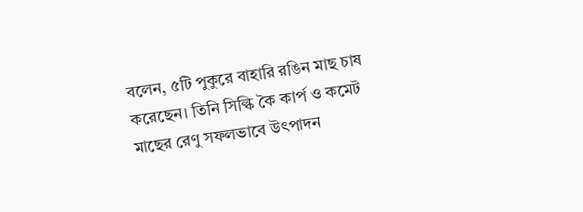বলেন, ৫টি পুকুরে বাহারি রঙিন মাছ চাষ করেছেন। তিনি সিল্কি কৈ কার্প ও কমেট মাছের রেণু সফলভাবে উৎপাদন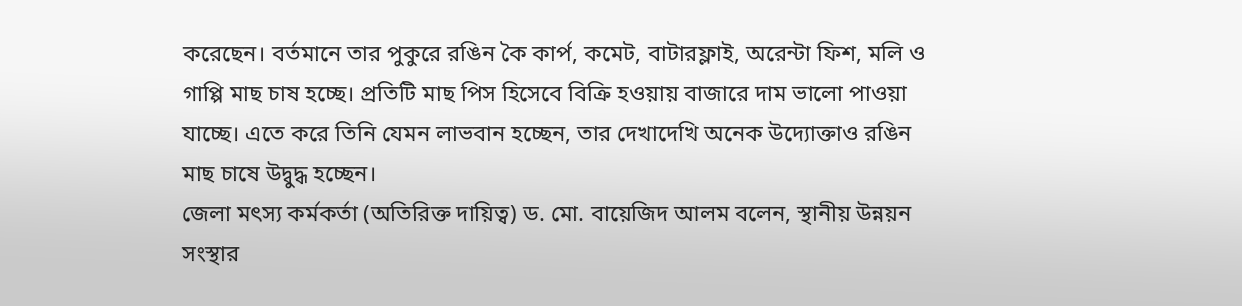করেছেন। বর্তমানে তার পুকুরে রঙিন কৈ কার্প, কমেট, বাটারফ্লাই, অরেন্টা ফিশ, মলি ও গাপ্পি মাছ চাষ হচ্ছে। প্রতিটি মাছ পিস হিসেবে বিক্রি হওয়ায় বাজারে দাম ভালো পাওয়া যাচ্ছে। এতে করে তিনি যেমন লাভবান হচ্ছেন, তার দেখাদেখি অনেক উদ্যোক্তাও রঙিন মাছ চাষে উদ্বুদ্ধ হচ্ছেন।
জেলা মৎস্য কর্মকর্তা (অতিরিক্ত দায়িত্ব) ড. মো. বায়েজিদ আলম বলেন, স্থানীয় উন্নয়ন সংস্থার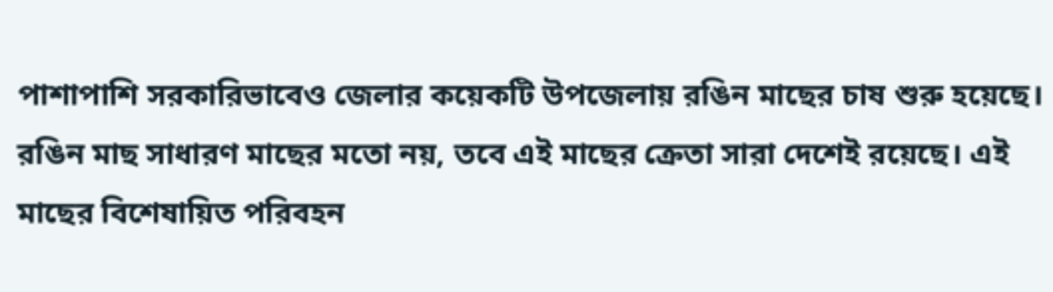পাশাপাশি সরকারিভাবেও জেলার কয়েকটি উপজেলায় রঙিন মাছের চাষ শুরু হয়েছে। রঙিন মাছ সাধারণ মাছের মতো নয়, তবে এই মাছের ক্রেতা সারা দেশেই রয়েছে। এই মাছের বিশেষায়িত পরিবহন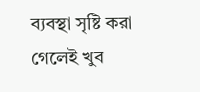ব্যবস্থা সৃষ্টি করা গেলেই খুব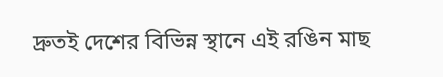দ্রুতই দেশের বিভিন্ন স্থানে এই রঙিন মাছ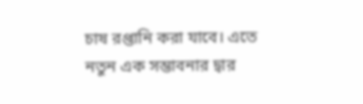চাষ রপ্তানি করা যাবে। এতে নতুন এক সম্ভাবনার দ্বার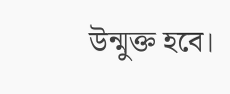উন্মুক্ত হবে।